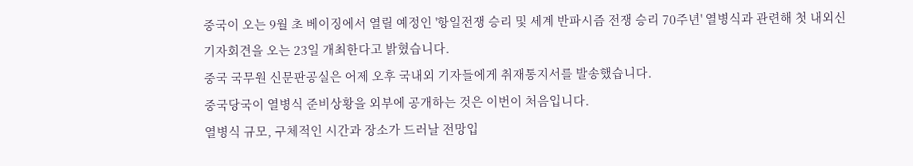중국이 오는 9월 초 베이징에서 열릴 예정인 '항일전쟁 승리 및 세계 반파시즘 전쟁 승리 70주년' 열병식과 관련해 첫 내외신 기자회견을 오는 23일 개최한다고 밝혔습니다.
중국 국무원 신문판공실은 어제 오후 국내외 기자들에게 취재통지서를 발송했습니다.
중국당국이 열병식 준비상황을 외부에 공개하는 것은 이번이 처음입니다.
열병식 규모, 구체적인 시간과 장소가 드러날 전망입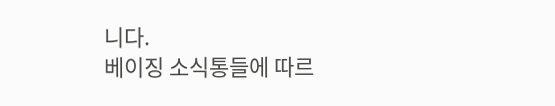니다.
베이징 소식통들에 따르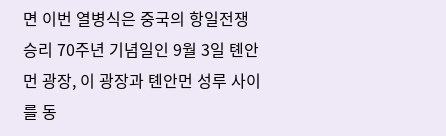면 이번 열병식은 중국의 항일전쟁 승리 70주년 기념일인 9월 3일 톈안먼 광장, 이 광장과 톈안먼 성루 사이를 동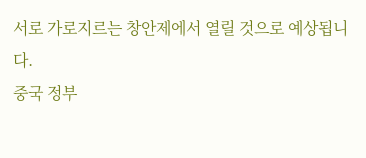서로 가로지르는 창안제에서 열릴 것으로 예상됩니다.
중국 정부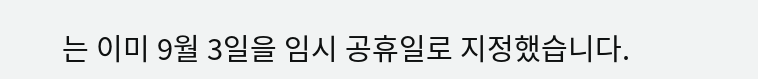는 이미 9월 3일을 임시 공휴일로 지정했습니다.